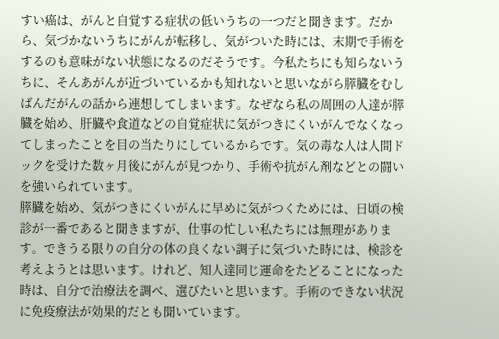すい癌は、がんと自覚する症状の低いうちの一つだと聞きます。だから、気づかないうちにがんが転移し、気がついた時には、末期で手術をするのも意味がない状態になるのだそうです。今私たちにも知らないうちに、そんあがんが近づいているかも知れないと思いながら膵臓をむしばんだがんの話から連想してしまいます。なぜなら私の周囲の人達が膵臓を始め、肝臓や食道などの自覚症状に気がつきにくいがんでなくなってしまったことを目の当たりにしているからです。気の毒な人は人間ドックを受けた数ヶ月後にがんが見つかり、手術や抗がん剤などとの闘いを強いられています。
膵臓を始め、気がつきにくいがんに早めに気がつくためには、日頃の検診が一番であると聞きますが、仕事の忙しい私たちには無理があります。できうる限りの自分の体の良くない調子に気づいた時には、検診を考えようとは思います。けれど、知人達同じ運命をたどることになった時は、自分で治療法を調べ、選びたいと思います。手術のできない状況に免疫療法が効果的だとも聞いています。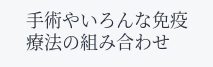手術やいろんな免疫療法の組み合わせ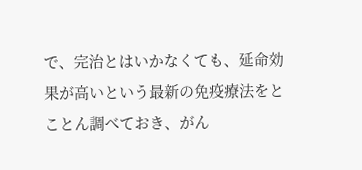で、完治とはいかなくても、延命効果が高いという最新の免疫療法をとことん調べておき、がん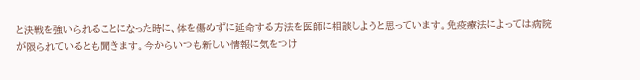と決戦を強いられることになった時に、体を傷めずに延命する方法を医師に相談しようと思っています。免疫療法によっては病院が限られているとも聞きます。今からいつも新しい情報に気をつけ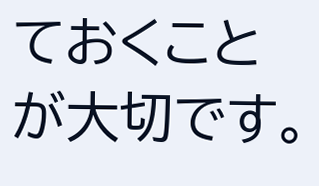ておくことが大切です。